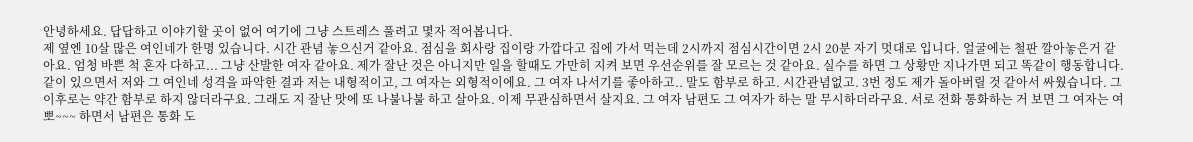안녕하세요. 답답하고 이야기할 곳이 없어 여기에 그냥 스트레스 풀려고 몇자 적어봅니다.
제 옆엔 10살 많은 여인네가 한명 있습니다. 시간 관념 놓으신거 같아요. 점심을 회사랑 집이랑 가깝다고 집에 가서 먹는데 2시까지 점심시간이면 2시 20분 자기 멋대로 입니다. 얼굴에는 철판 깔아놓은거 같아요. 엄청 바쁜 척 혼자 다하고... 그냥 산발한 여자 같아요. 제가 잘난 것은 아니지만 일을 할때도 가만히 지켜 보면 우선순위를 잘 모르는 것 같아요. 실수를 하면 그 상황만 지나가면 되고 똑같이 행동합니다. 같이 있으면서 저와 그 여인네 성격을 파악한 결과 저는 내형적이고, 그 여자는 외형적이에요. 그 여자 나서기를 좋아하고.. 말도 함부로 하고. 시간관념없고. 3번 정도 제가 돌아버릴 것 같아서 싸웠습니다. 그 이후로는 약간 함부로 하지 않더라구요. 그래도 지 잘난 맛에 또 나불나불 하고 살아요. 이제 무관심하면서 살지요. 그 여자 남편도 그 여자가 하는 말 무시하더라구요. 서로 전화 통화하는 거 보면 그 여자는 여뽀~~~ 하면서 남편은 통화 도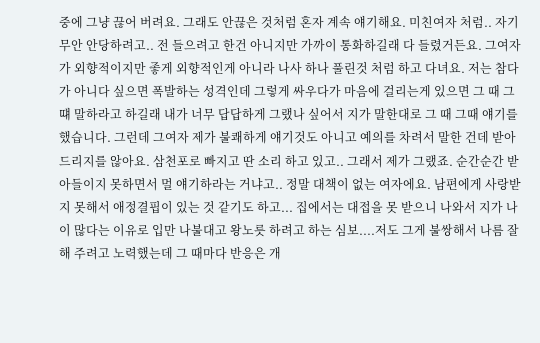중에 그냥 끊어 버려요. 그래도 안끊은 것처럼 혼자 계속 얘기해요. 미친여자 처럼.. 자기 무안 안당하려고.. 전 들으려고 한건 아니지만 가까이 통화하길래 다 들렸거든요. 그여자가 외향적이지만 좋게 외향적인게 아니라 나사 하나 풀린것 처럼 하고 다녀요. 저는 참다가 아니다 싶으면 폭발하는 성격인데 그렇게 싸우다가 마음에 걸리는게 있으면 그 때 그떄 말하라고 하길래 내가 너무 답답하게 그랬나 싶어서 지가 말한대로 그 때 그때 얘기를 했습니다. 그런데 그여자 제가 불쾌하게 얘기것도 아니고 예의를 차려서 말한 건데 받아드리지를 않아요. 삼천포로 빠지고 딴 소리 하고 있고.. 그래서 제가 그랬죠. 순간순간 받아들이지 못하면서 멀 얘기하라는 거냐고.. 정말 대책이 없는 여자에요. 남편에게 사랑받지 못해서 애정결핍이 있는 것 같기도 하고... 집에서는 대접을 못 받으니 나와서 지가 나이 많다는 이유로 입만 나불대고 왕노릇 하려고 하는 심보....저도 그게 불쌍해서 나름 잘해 주려고 노력했는데 그 때마다 반응은 개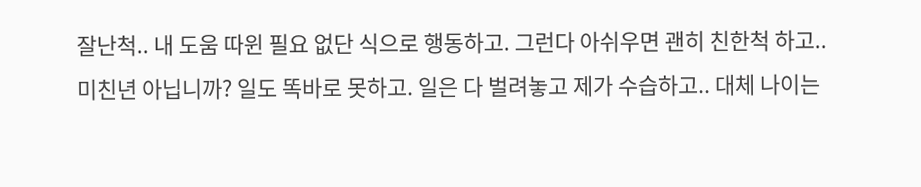잘난척.. 내 도움 따윈 필요 없단 식으로 행동하고. 그런다 아쉬우면 괜히 친한척 하고.. 미친년 아닙니까? 일도 똑바로 못하고. 일은 다 벌려놓고 제가 수습하고.. 대체 나이는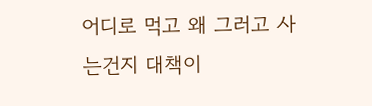어디로 먹고 왜 그러고 사는건지 대책이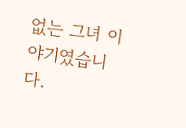없는 그녀 이야기였습니다.